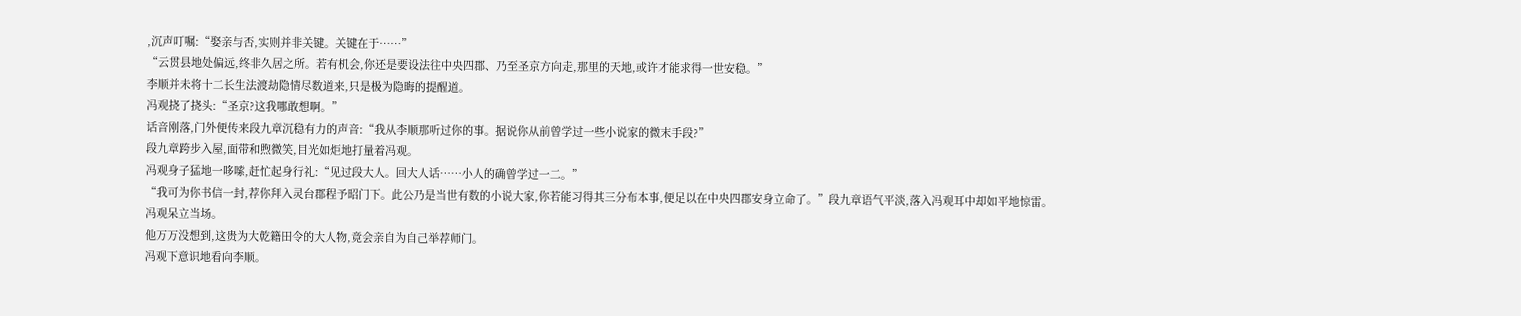,沉声叮嘱:“娶亲与否,实则并非关键。关键在于……”
“云贯县地处偏远,终非久居之所。若有机会,你还是要设法往中央四郡、乃至圣京方向走,那里的天地,或许才能求得一世安稳。”
李顺并未将十二长生法渡劫隐情尽数道来,只是极为隐晦的提醒道。
冯观挠了挠头:“圣京?这我哪敢想啊。”
话音刚落,门外便传来段九章沉稳有力的声音:“我从李顺那听过你的事。据说你从前曾学过一些小说家的微末手段?”
段九章跨步入屋,面带和煦微笑,目光如炬地打量着冯观。
冯观身子猛地一哆嗦,赶忙起身行礼:“见过段大人。回大人话……小人的确曾学过一二。”
“我可为你书信一封,荐你拜入灵台郡程予昭门下。此公乃是当世有数的小说大家,你若能习得其三分布本事,便足以在中央四郡安身立命了。”段九章语气平淡,落入冯观耳中却如平地惊雷。
冯观呆立当场。
他万万没想到,这贵为大乾籍田令的大人物,竟会亲自为自己举荐师门。
冯观下意识地看向李顺。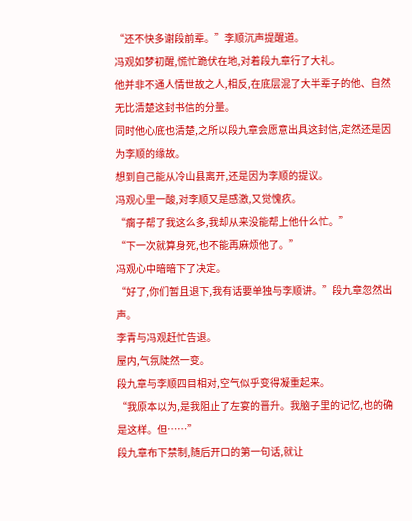“还不快多谢段前辈。”李顺沉声提醒道。
冯观如梦初醒,慌忙跪伏在地,对着段九章行了大礼。
他并非不通人情世故之人,相反,在底层混了大半辈子的他、自然无比清楚这封书信的分量。
同时他心底也清楚,之所以段九章会愿意出具这封信,定然还是因为李顺的缘故。
想到自己能从冷山县离开,还是因为李顺的提议。
冯观心里一酸,对李顺又是感激,又觉愧疚。
“瘸子帮了我这么多,我却从来没能帮上他什么忙。”
“下一次就算身死,也不能再麻烦他了。”
冯观心中暗暗下了决定。
“好了,你们暂且退下,我有话要单独与李顺讲。”段九章忽然出声。
李青与冯观赶忙告退。
屋内,气氛陡然一变。
段九章与李顺四目相对,空气似乎变得凝重起来。
“我原本以为,是我阻止了左宴的晋升。我脑子里的记忆,也的确是这样。但……”
段九章布下禁制,随后开口的第一句话,就让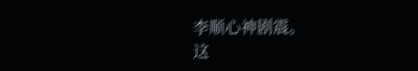李顺心神剧震。
这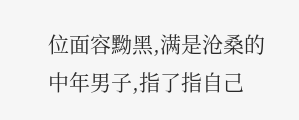位面容黝黑,满是沧桑的中年男子,指了指自己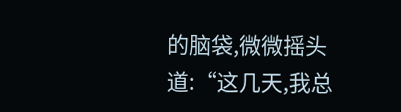的脑袋,微微摇头道:“这几天,我总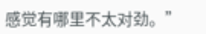感觉有哪里不太对劲。”